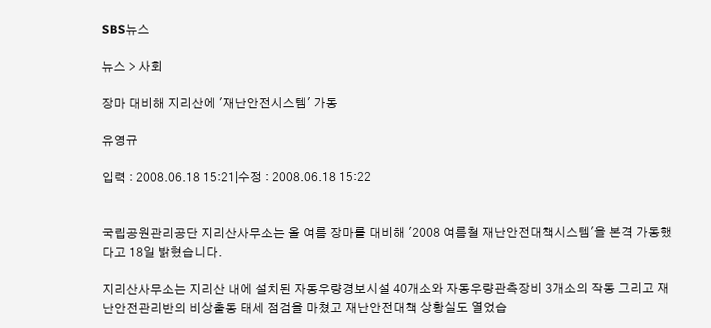SBS뉴스

뉴스 > 사회

장마 대비해 지리산에 '재난안전시스템' 가동

유영규

입력 : 2008.06.18 15:21|수정 : 2008.06.18 15:22


국립공원관리공단 지리산사무소는 올 여름 장마를 대비해 '2008 여름철 재난안전대책시스템'을 본격 가동했다고 18일 밝혔습니다.

지리산사무소는 지리산 내에 설치된 자동우량경보시설 40개소와 자동우량관측장비 3개소의 작동 그리고 재난안전관리반의 비상출동 태세 점검을 마쳤고 재난안전대책 상황실도 열었습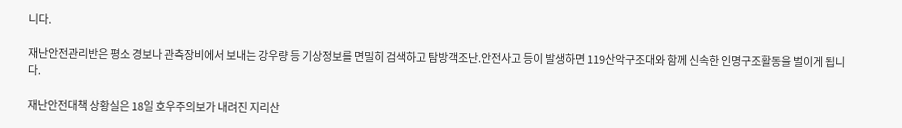니다.

재난안전관리반은 평소 경보나 관측장비에서 보내는 강우량 등 기상정보를 면밀히 검색하고 탐방객조난.안전사고 등이 발생하면 119산악구조대와 함께 신속한 인명구조활동을 벌이게 됩니다.

재난안전대책 상황실은 18일 호우주의보가 내려진 지리산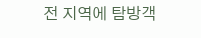전 지역에 탐방객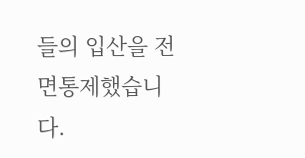들의 입산을 전면통제했습니다.